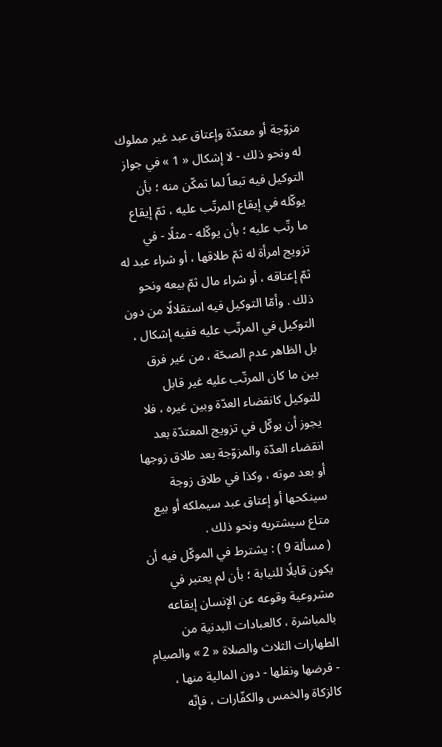مزوّجة أو معتدّة وإعتاق عبد غير مملوك له ونحو ذلك - لا إشكال « 1 » في جواز التوكيل فيه تبعاً لما تمكّن منه ؛ بأن يوكّله في إيقاع المرتّب عليه ، ثمّ إيقاع ما رتّب عليه ؛ بأن يوكّله - مثلًا - في تزويج امرأة له ثمّ طلاقها ، أو شراء عبد له ثمّ إعتاقه ، أو شراء مال ثمّ بيعه ونحو ذلك . وأمّا التوكيل فيه استقلالًا من دون التوكيل في المرتّب عليه ففيه إشكال ، بل الظاهر عدم الصحّة ، من غير فرق بين ما كان المرتّب عليه غير قابل للتوكيل كانقضاء العدّة وبين غيره ، فلا يجوز أن يوكّل في تزويج المعتدّة بعد انقضاء العدّة والمزوّجة بعد طلاق زوجها أو بعد موته ، وكذا في طلاق زوجة سينكحها أو إعتاق عبد سيملكه أو بيع متاع سيشتريه ونحو ذلك .
( مسألة 9 ) : يشترط في الموكّل فيه أن يكون قابلًا للنيابة ؛ بأن لم يعتبر في مشروعية وقوعه عن الإنسان إيقاعه بالمباشرة ، كالعبادات البدنية من الطهارات الثلاث والصلاة « 2 » والصيام - فرضها ونفلها - دون المالية منها ، كالزكاة والخمس والكفّارات ، فإنّه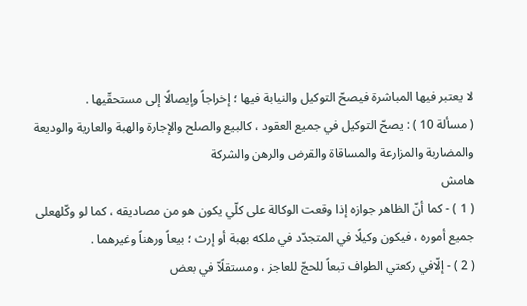لا يعتبر فيها المباشرة فيصحّ التوكيل والنيابة فيها ؛ إخراجاً وإيصالًا إلى مستحقّيها .
( مسألة 10 ) : يصحّ التوكيل في جميع العقود ، كالبيع والصلح والإجارة والهبة والعارية والوديعة والمضاربة والمزارعة والمساقاة والقرض والرهن والشركة
هامش
( 1 ) - كما أنّ الظاهر جوازه إذا وقعت الوكالة على كلّي يكون هو من مصاديقه ، كما لو وكّلهعلى جميع أموره ، فيكون وكيلًا في المتجدّد في ملكه بهبة أو إرث ؛ بيعاً ورهناً وغيرهما .
( 2 ) - إلّافي ركعتي الطواف تبعاً للحجّ للعاجز ، ومستقلًاّ في بعض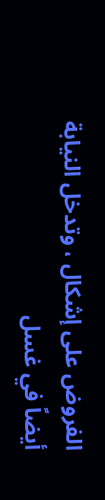الفروض على إشكال ، وتدخل النيابة أيضاً في غسل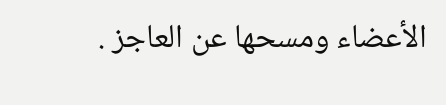الأعضاء ومسحها عن العاجز .